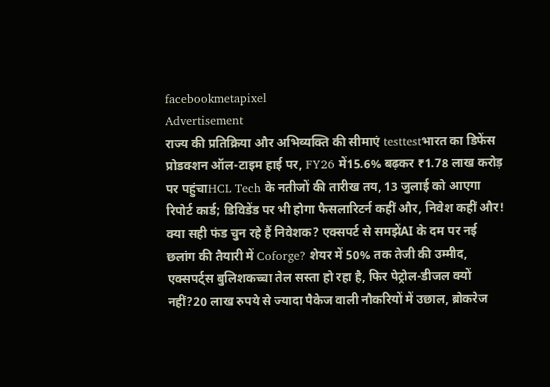facebookmetapixel
Advertisement
राज्य की प्रतिक्रिया और अभिव्यक्ति की सीमाएं testtestभारत का डिफेंस प्रोडक्शन ऑल-टाइम हाई पर, FY26 में15.6% बढ़कर ₹1.78 लाख करोड़ पर पहुंचाHCL Tech के नतीजों की तारीख तय, 13 जुलाई को आएगा रिपोर्ट कार्ड; डिविडेंड पर भी होगा फैसलारिटर्न कहीं और, निवेश कहीं और! क्या सही फंड चुन रहे हैं निवेशक? एक्सपर्ट से समझेंAI के दम पर नई छलांग की तैयारी में Coforge? शेयर में 50% तक तेजी की उम्मीद, एक्सपर्ट्स बुलिशकच्चा तेल सस्ता हो रहा है, फिर पेट्रोल-डीजल क्यों नहीं?20 लाख रुपये से ज्यादा पैकेज वाली नौकरियों में उछाल, ब्रोकरेज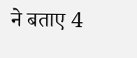ने बताए 4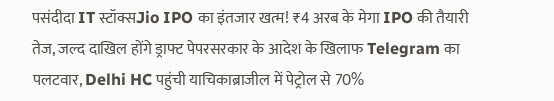पसंदीदा IT स्टॉक्सJio IPO का इंतजार खत्म! ₹4 अरब के मेगा IPO की तैयारी तेज, जल्द दाखिल होंगे ड्राफ्ट पेपरसरकार के आदेश के खिलाफ Telegram का पलटवार, Delhi HC पहुंची याचिकाब्राजील में पेट्रोल से 70%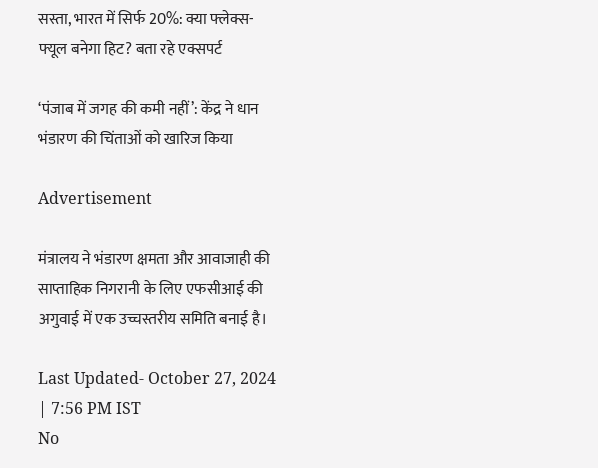सस्ता, भारत में सिर्फ 20%: क्या फ्लेक्स-फ्यूल बनेगा हिट? बता रहे एक्सपर्ट

‘पंजाब में जगह की कमी नहीं’: केंद्र ने धान भंडारण की चिंताओं को खारिज किया

Advertisement

मंत्रालय ने भंडारण क्षमता और आवाजाही की साप्ताहिक निगरानी के लिए एफसीआई की अगुवाई में एक उच्चस्तरीय समिति बनाई है।

Last Updated- October 27, 2024 | 7:56 PM IST
No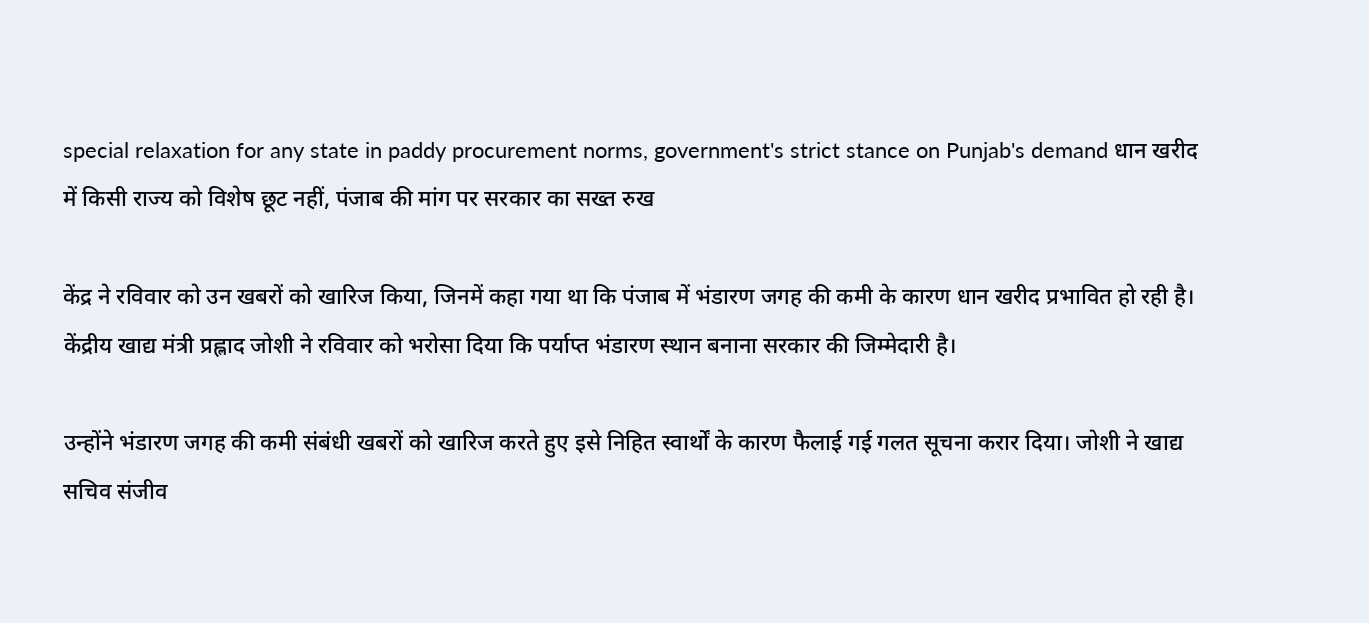special relaxation for any state in paddy procurement norms, government's strict stance on Punjab's demand धान खरीद में किसी राज्य को विशेष छूट नहीं, पंजाब की मांग पर सरकार का सख्त रुख

केंद्र ने रविवार को उन खबरों को खारिज किया, जिनमें कहा गया था कि पंजाब में भंडारण जगह की कमी के कारण धान खरीद प्रभावित हो रही है। केंद्रीय खाद्य मंत्री प्रह्लाद जोशी ने रविवार को भरोसा दिया कि पर्याप्त भंडारण स्थान बनाना सरकार की जिम्मेदारी है।

उन्होंने भंडारण जगह की कमी संबंधी खबरों को खारिज करते हुए इसे निहित स्वार्थों के कारण फैलाई गई गलत सूचना करार दिया। जोशी ने खाद्य सचिव संजीव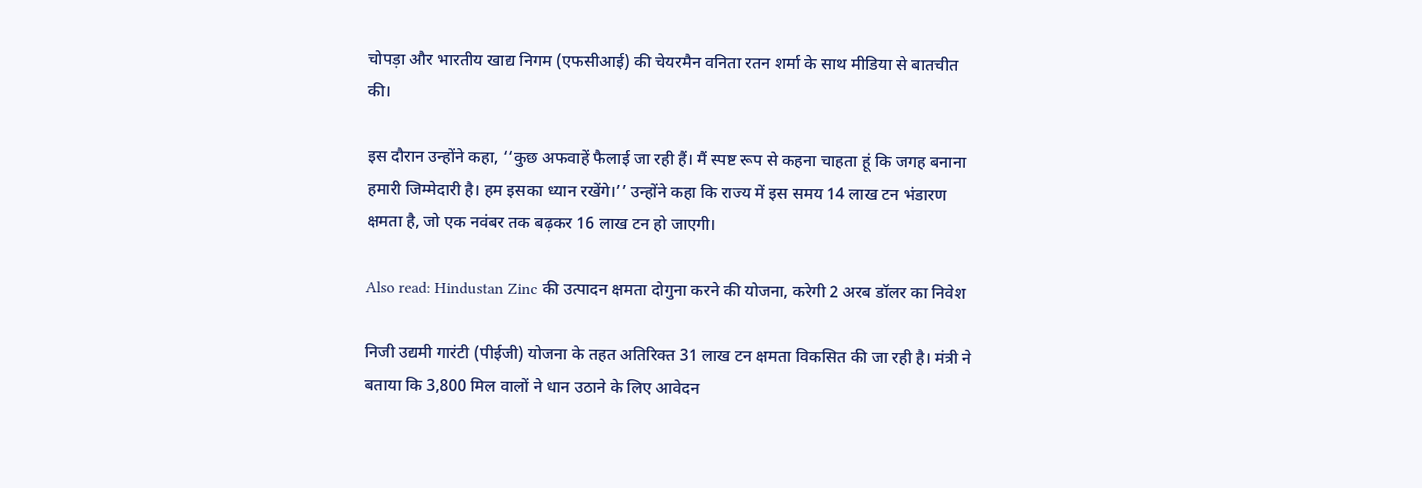चोपड़ा और भारतीय खाद्य निगम (एफसीआई) की चेयरमैन वनिता रतन शर्मा के साथ मीडिया से बातचीत की।

इस दौरान उन्होंने कहा, ‘‘कुछ अफवाहें फैलाई जा रही हैं। मैं स्पष्ट रूप से कहना चाहता हूं कि जगह बनाना हमारी जिम्मेदारी है। हम इसका ध्यान रखेंगे।’’ उन्होंने कहा कि राज्य में इस समय 14 लाख टन भंडारण क्षमता है, जो एक नवंबर तक बढ़कर 16 लाख टन हो जाएगी।

Also read: Hindustan Zinc की उत्पादन क्षमता दोगुना करने की योजना, करेगी 2 अरब डॉलर का निवेश

निजी उद्यमी गारंटी (पीईजी) योजना के तहत अतिरिक्त 31 लाख टन क्षमता विकसित की जा रही है। मंत्री ने बताया कि 3,800 मिल वालों ने धान उठाने के लिए आवेदन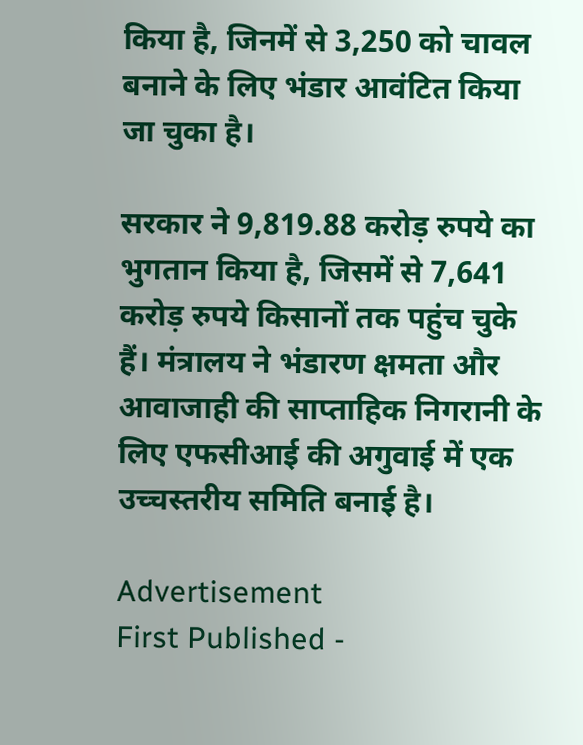किया है, जिनमें से 3,250 को चावल बनाने के लिए भंडार आवंटित किया जा चुका है।

सरकार ने 9,819.88 करोड़ रुपये का भुगतान किया है, जिसमें से 7,641 करोड़ रुपये किसानों तक पहुंच चुके हैं। मंत्रालय ने भंडारण क्षमता और आवाजाही की साप्ताहिक निगरानी के लिए एफसीआई की अगुवाई में एक उच्चस्तरीय समिति बनाई है।

Advertisement
First Published -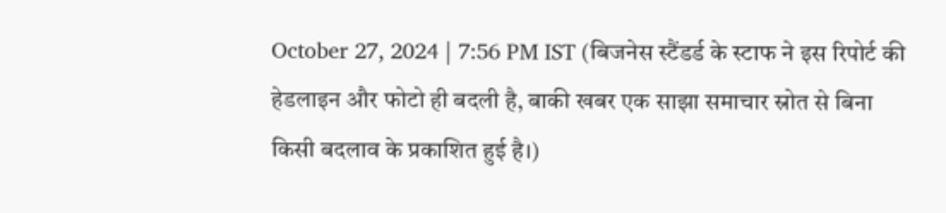October 27, 2024 | 7:56 PM IST (बिजनेस स्टैंडर्ड के स्टाफ ने इस रिपोर्ट की हेडलाइन और फोटो ही बदली है, बाकी खबर एक साझा समाचार स्रोत से बिना किसी बदलाव के प्रकाशित हुई है।)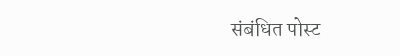संबंधित पोस्ट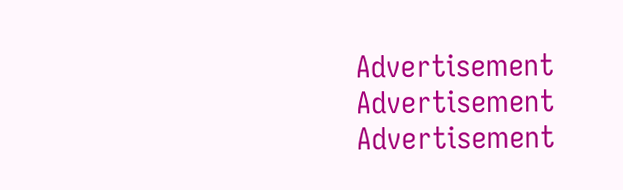Advertisement
Advertisement
Advertisement